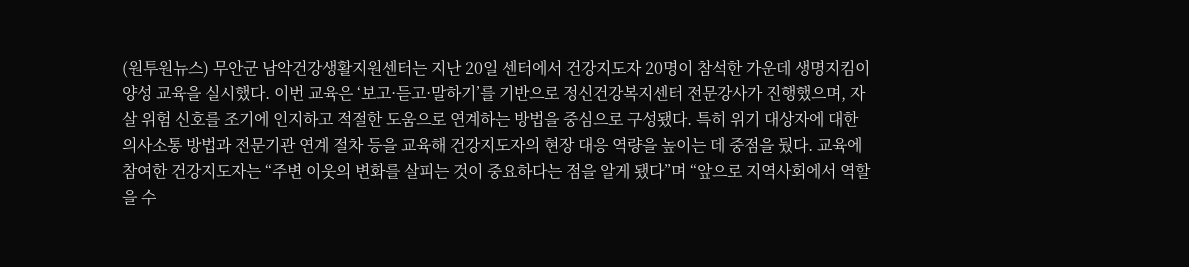(원투원뉴스) 무안군 남악건강생활지원센터는 지난 20일 센터에서 건강지도자 20명이 참석한 가운데 생명지킴이 양성 교육을 실시했다. 이번 교육은 ‘보고·듣고·말하기’를 기반으로 정신건강복지센터 전문강사가 진행했으며, 자살 위험 신호를 조기에 인지하고 적절한 도움으로 연계하는 방법을 중심으로 구성됐다. 특히 위기 대상자에 대한 의사소통 방법과 전문기관 연계 절차 등을 교육해 건강지도자의 현장 대응 역량을 높이는 데 중점을 뒀다. 교육에 참여한 건강지도자는 “주변 이웃의 변화를 살피는 것이 중요하다는 점을 알게 됐다”며 “앞으로 지역사회에서 역할을 수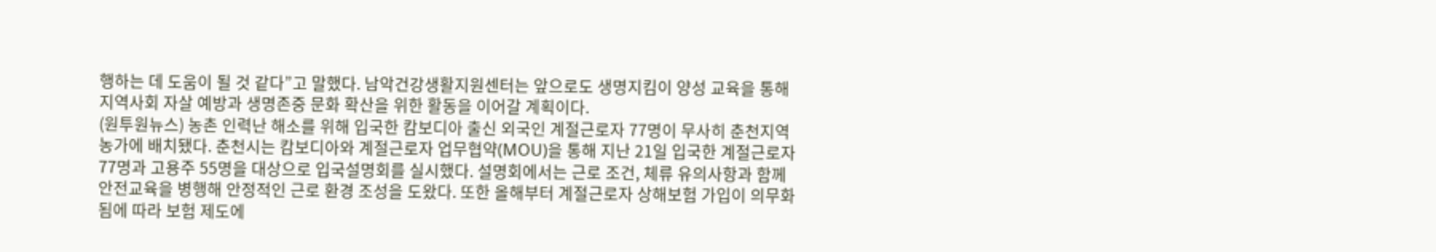행하는 데 도움이 될 것 같다”고 말했다. 남악건강생활지원센터는 앞으로도 생명지킴이 양성 교육을 통해 지역사회 자살 예방과 생명존중 문화 확산을 위한 활동을 이어갈 계획이다.
(원투원뉴스) 농촌 인력난 해소를 위해 입국한 캄보디아 출신 외국인 계절근로자 77명이 무사히 춘천지역 농가에 배치됐다. 춘천시는 캄보디아와 계절근로자 업무협약(MOU)을 통해 지난 21일 입국한 계절근로자 77명과 고용주 55명을 대상으로 입국설명회를 실시했다. 설명회에서는 근로 조건, 체류 유의사항과 함께 안전교육을 병행해 안정적인 근로 환경 조성을 도왔다. 또한 올해부터 계절근로자 상해보험 가입이 의무화됨에 따라 보험 제도에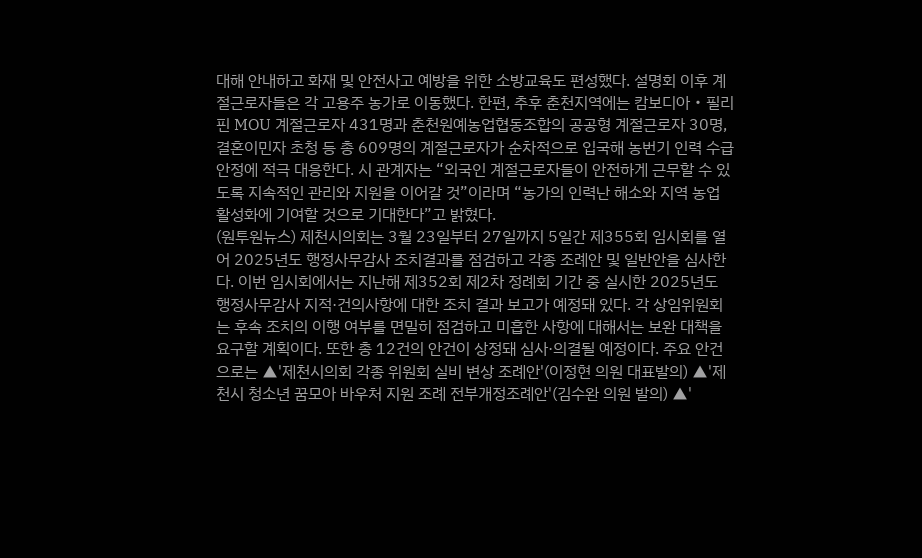대해 안내하고 화재 및 안전사고 예방을 위한 소방교육도 편성했다. 설명회 이후 계절근로자들은 각 고용주 농가로 이동했다. 한편, 추후 춘천지역에는 캄보디아‧필리핀 MOU 계절근로자 431명과 춘천원예농업협동조합의 공공형 계절근로자 30명, 결혼이민자 초청 등 총 609명의 계절근로자가 순차적으로 입국해 농번기 인력 수급 안정에 적극 대응한다. 시 관계자는 “외국인 계절근로자들이 안전하게 근무할 수 있도록 지속적인 관리와 지원을 이어갈 것”이라며 “농가의 인력난 해소와 지역 농업 활성화에 기여할 것으로 기대한다”고 밝혔다.
(원투원뉴스) 제천시의회는 3월 23일부터 27일까지 5일간 제355회 임시회를 열어 2025년도 행정사무감사 조치결과를 점검하고 각종 조례안 및 일반안을 심사한다. 이번 임시회에서는 지난해 제352회 제2차 정례회 기간 중 실시한 2025년도 행정사무감사 지적·건의사항에 대한 조치 결과 보고가 예정돼 있다. 각 상임위원회는 후속 조치의 이행 여부를 면밀히 점검하고 미흡한 사항에 대해서는 보완 대책을 요구할 계획이다. 또한 총 12건의 안건이 상정돼 심사·의결될 예정이다. 주요 안건으로는 ▲'제천시의회 각종 위원회 실비 변상 조례안'(이정현 의원 대표발의) ▲'제천시 청소년 꿈모아 바우처 지원 조례 전부개정조례안'(김수완 의원 발의) ▲'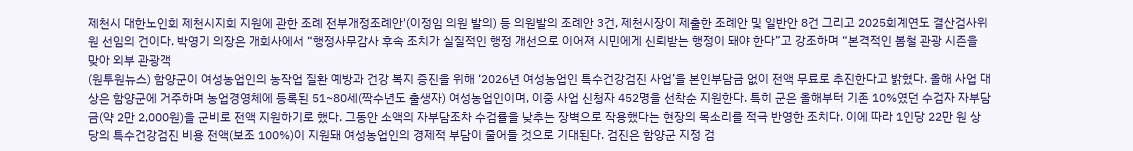제천시 대한노인회 제천시지회 지원에 관한 조례 전부개정조례안'(이정임 의원 발의) 등 의원발의 조례안 3건, 제천시장이 제출한 조례안 및 일반안 8건 그리고 2025회계연도 결산검사위원 선임의 건이다. 박영기 의장은 개회사에서 “행정사무감사 후속 조치가 실질적인 행정 개선으로 이어져 시민에게 신뢰받는 행정이 돼야 한다”고 강조하며 “본격적인 봄철 관광 시즌을 맞아 외부 관광객
(원투원뉴스) 함양군이 여성농업인의 농작업 질환 예방과 건강 복지 증진을 위해 ‘2026년 여성농업인 특수건강검진 사업’을 본인부담금 없이 전액 무료로 추진한다고 밝혔다. 올해 사업 대상은 함양군에 거주하며 농업경영체에 등록된 51~80세(짝수년도 출생자) 여성농업인이며, 이중 사업 신청자 452명을 선착순 지원한다. 특히 군은 올해부터 기존 10%였던 수검자 자부담금(약 2만 2,000원)을 군비로 전액 지원하기로 했다. 그동안 소액의 자부담조차 수검률을 낮추는 장벽으로 작용했다는 현장의 목소리를 적극 반영한 조치다. 이에 따라 1인당 22만 원 상당의 특수건강검진 비용 전액(보조 100%)이 지원돼 여성농업인의 경제적 부담이 줄어들 것으로 기대된다. 검진은 함양군 지정 검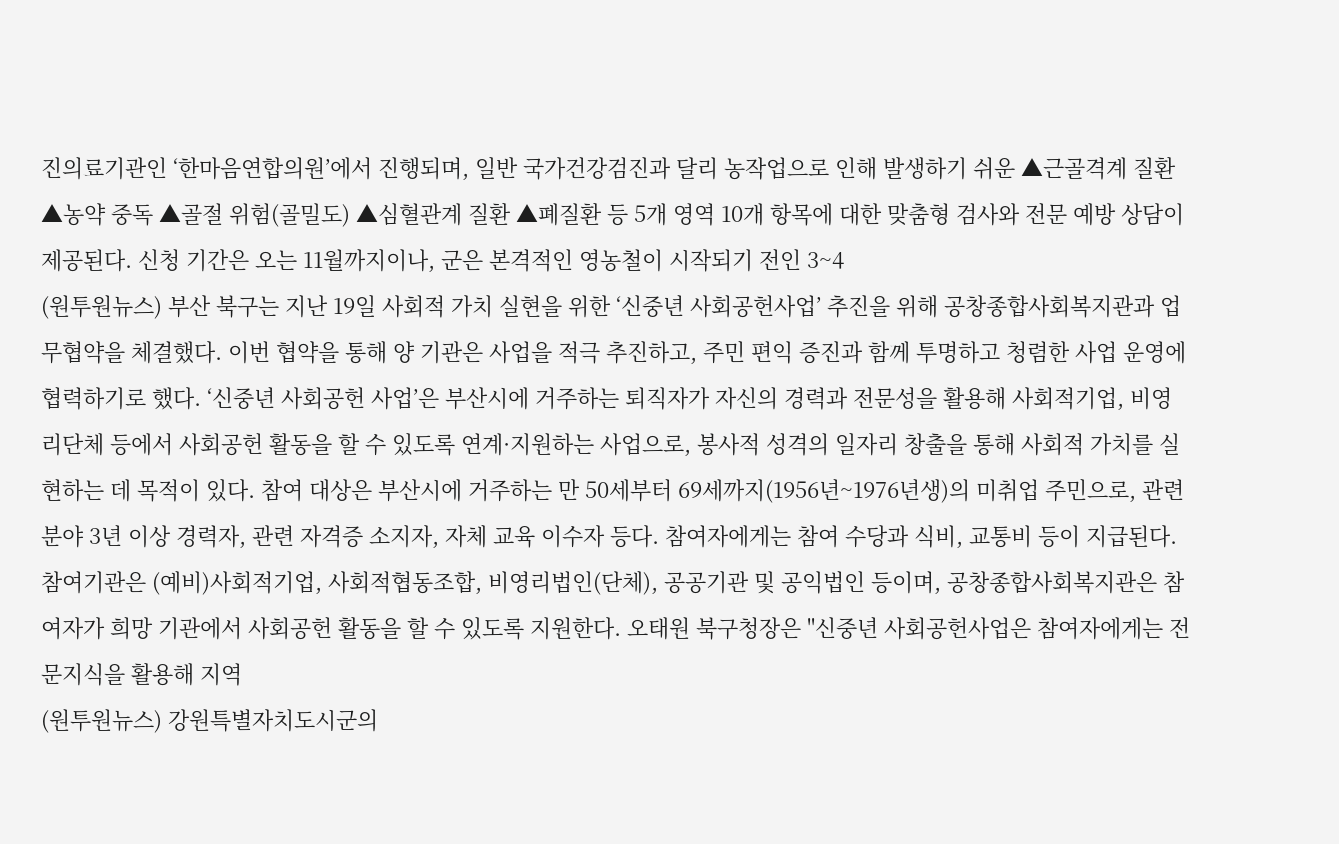진의료기관인 ‘한마음연합의원’에서 진행되며, 일반 국가건강검진과 달리 농작업으로 인해 발생하기 쉬운 ▲근골격계 질환 ▲농약 중독 ▲골절 위험(골밀도) ▲심혈관계 질환 ▲폐질환 등 5개 영역 10개 항목에 대한 맞춤형 검사와 전문 예방 상담이 제공된다. 신청 기간은 오는 11월까지이나, 군은 본격적인 영농철이 시작되기 전인 3~4
(원투원뉴스) 부산 북구는 지난 19일 사회적 가치 실현을 위한 ‘신중년 사회공헌사업’ 추진을 위해 공창종합사회복지관과 업무협약을 체결했다. 이번 협약을 통해 양 기관은 사업을 적극 추진하고, 주민 편익 증진과 함께 투명하고 청렴한 사업 운영에 협력하기로 했다. ‘신중년 사회공헌 사업’은 부산시에 거주하는 퇴직자가 자신의 경력과 전문성을 활용해 사회적기업, 비영리단체 등에서 사회공헌 활동을 할 수 있도록 연계·지원하는 사업으로, 봉사적 성격의 일자리 창출을 통해 사회적 가치를 실현하는 데 목적이 있다. 참여 대상은 부산시에 거주하는 만 50세부터 69세까지(1956년~1976년생)의 미취업 주민으로, 관련 분야 3년 이상 경력자, 관련 자격증 소지자, 자체 교육 이수자 등다. 참여자에게는 참여 수당과 식비, 교통비 등이 지급된다. 참여기관은 (예비)사회적기업, 사회적협동조합, 비영리법인(단체), 공공기관 및 공익법인 등이며, 공창종합사회복지관은 참여자가 희망 기관에서 사회공헌 활동을 할 수 있도록 지원한다. 오태원 북구청장은 "신중년 사회공헌사업은 참여자에게는 전문지식을 활용해 지역
(원투원뉴스) 강원특별자치도시군의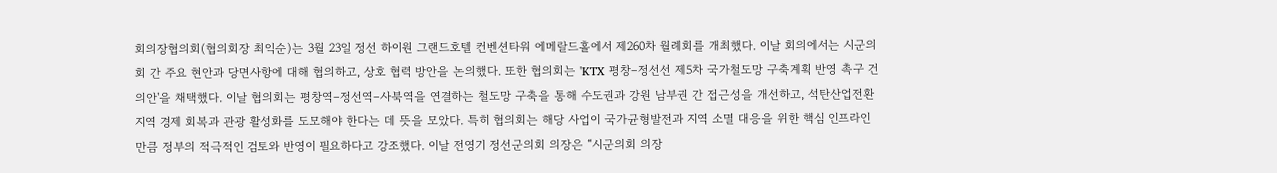회의장협의회(협의회장 최익순)는 3월 23일 정선 하이원 그랜드호텔 컨벤션타워 에메랄드홀에서 제260차 월례회를 개최했다. 이날 회의에서는 시군의회 간 주요 현안과 당면사항에 대해 협의하고, 상호 협력 방안을 논의했다. 또한 협의회는 'KTX 평창–정선선 제5차 국가철도망 구축계획 반영 촉구 건의안'을 채택했다. 이날 협의회는 평창역–정선역–사북역을 연결하는 철도망 구축을 통해 수도권과 강원 남부권 간 접근성을 개선하고, 석탄산업전환지역 경제 회복과 관광 활성화를 도모해야 한다는 데 뜻을 모았다. 특히 협의회는 해당 사업이 국가균형발전과 지역 소멸 대응을 위한 핵심 인프라인 만큼 정부의 적극적인 검토와 반영이 필요하다고 강조했다. 이날 전영기 정선군의회 의장은 “시군의회 의장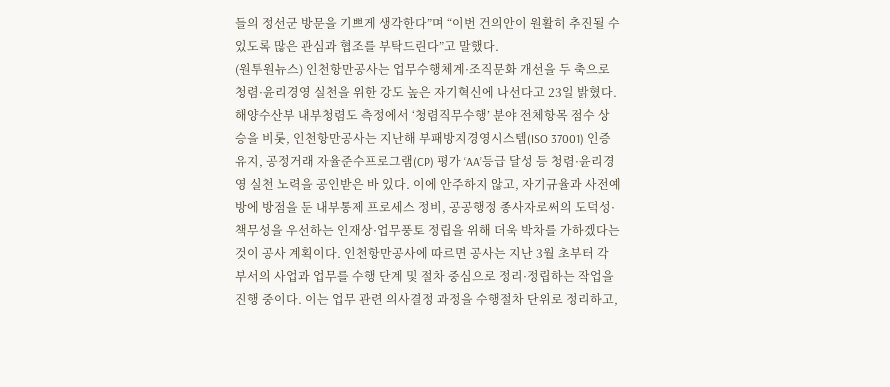들의 정선군 방문을 기쁘게 생각한다”며 “이번 건의안이 원활히 추진될 수 있도록 많은 관심과 협조를 부탁드린다”고 말했다.
(원투원뉴스) 인천항만공사는 업무수행체계·조직문화 개선을 두 축으로 청렴·윤리경영 실천을 위한 강도 높은 자기혁신에 나선다고 23일 밝혔다. 해양수산부 내부청렴도 측정에서 ‘청렴직무수행’ 분야 전체항목 점수 상승을 비롯, 인천항만공사는 지난해 부패방지경영시스템(ISO 37001) 인증 유지, 공정거래 자율준수프로그램(CP) 평가 ‘AA’등급 달성 등 청렴·윤리경영 실천 노력을 공인받은 바 있다. 이에 안주하지 않고, 자기규율과 사전예방에 방점을 둔 내부통제 프로세스 정비, 공공행정 종사자로써의 도덕성·책무성을 우선하는 인재상·업무풍토 정립을 위해 더욱 박차를 가하겠다는 것이 공사 계획이다. 인천항만공사에 따르면 공사는 지난 3월 초부터 각 부서의 사업과 업무를 수행 단계 및 절차 중심으로 정리·정립하는 작업을 진행 중이다. 이는 업무 관련 의사결정 과정을 수행절차 단위로 정리하고,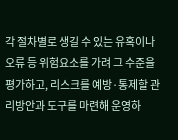각 절차별로 생길 수 있는 유혹이나 오류 등 위험요소를 가려 그 수준을 평가하고, 리스크를 예방·통제할 관리방안과 도구를 마련해 운영하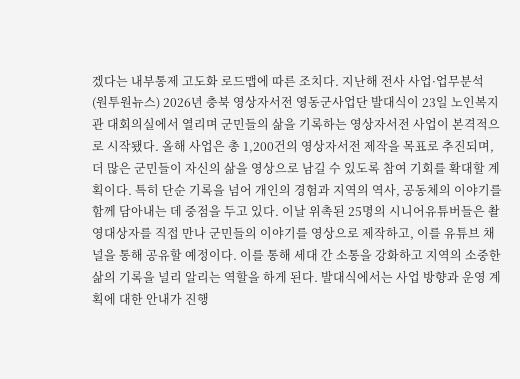겠다는 내부통제 고도화 로드맵에 따른 조치다. 지난해 전사 사업·업무분석
(원투원뉴스) 2026년 충북 영상자서전 영동군사업단 발대식이 23일 노인복지관 대회의실에서 열리며 군민들의 삶을 기록하는 영상자서전 사업이 본격적으로 시작됐다. 올해 사업은 총 1,200건의 영상자서전 제작을 목표로 추진되며, 더 많은 군민들이 자신의 삶을 영상으로 남길 수 있도록 참여 기회를 확대할 계획이다. 특히 단순 기록을 넘어 개인의 경험과 지역의 역사, 공동체의 이야기를 함께 담아내는 데 중점을 두고 있다. 이날 위촉된 25명의 시니어유튜버들은 촬영대상자를 직접 만나 군민들의 이야기를 영상으로 제작하고, 이를 유튜브 채널을 통해 공유할 예정이다. 이를 통해 세대 간 소통을 강화하고 지역의 소중한 삶의 기록을 널리 알리는 역할을 하게 된다. 발대식에서는 사업 방향과 운영 계획에 대한 안내가 진행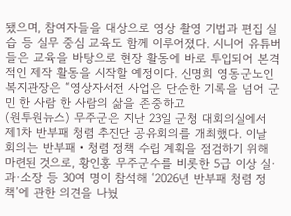됐으며, 참여자들을 대상으로 영상 촬영 기법과 편집 실습 등 실무 중심 교육도 함께 이루어졌다. 시니어 유튜버들은 교육을 바탕으로 현장 활동에 바로 투입되어 본격적인 제작 활동을 시작할 예정이다. 신명희 영동군노인복지관장은 “영상자서전 사업은 단순한 기록을 넘어 군민 한 사람 한 사람의 삶을 존중하고
(원투원뉴스) 무주군은 지난 23일 군청 대회의실에서 제1차 반부패 청렴 추진단 공유회의를 개최했다. 이날 회의는 반부패‧청렴 정책 수립 계획을 점검하기 위해 마련된 것으로, 황인홍 무주군수를 비롯한 5급 이상 실·과·소장 등 30여 명이 참석해 ‘2026년 반부패 청렴 정책’에 관한 의견을 나눴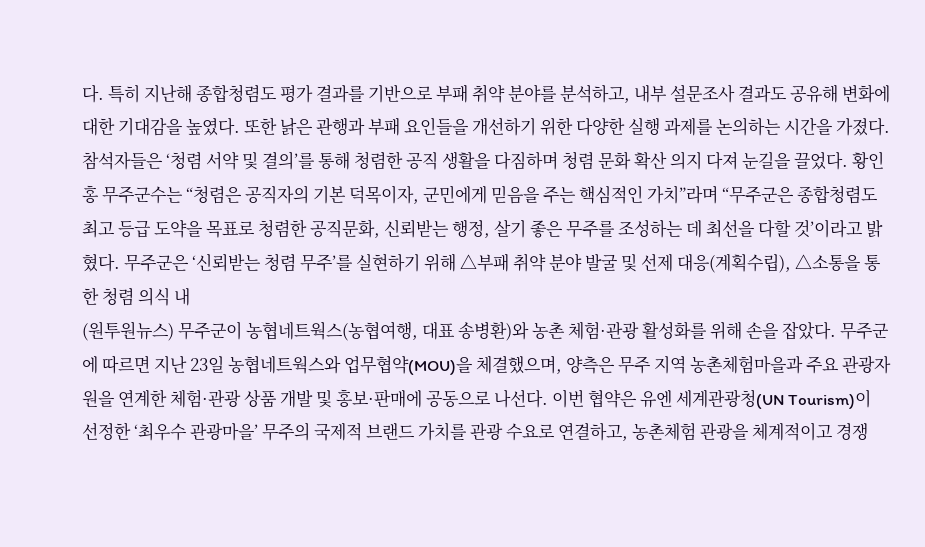다. 특히 지난해 종합청렴도 평가 결과를 기반으로 부패 취약 분야를 분석하고, 내부 설문조사 결과도 공유해 변화에 대한 기대감을 높였다. 또한 낡은 관행과 부패 요인들을 개선하기 위한 다양한 실행 과제를 논의하는 시간을 가졌다. 참석자들은 ‘청렴 서약 및 결의’를 통해 청렴한 공직 생활을 다짐하며 청렴 문화 확산 의지 다져 눈길을 끌었다. 황인홍 무주군수는 “청렴은 공직자의 기본 덕목이자, 군민에게 믿음을 주는 핵심적인 가치”라며 “무주군은 종합청렴도 최고 등급 도약을 목표로 청렴한 공직문화, 신뢰받는 행정, 살기 좋은 무주를 조성하는 데 최선을 다할 것’이라고 밝혔다. 무주군은 ‘신뢰받는 청렴 무주’를 실현하기 위해 △부패 취약 분야 발굴 및 선제 대응(계획수립), △소통을 통한 청렴 의식 내
(원투원뉴스) 무주군이 농협네트웍스(농협여행, 대표 송병환)와 농촌 체험·관광 활성화를 위해 손을 잡았다. 무주군에 따르면 지난 23일 농협네트웍스와 업무협약(MOU)을 체결했으며, 양측은 무주 지역 농촌체험마을과 주요 관광자원을 연계한 체험·관광 상품 개발 및 홍보·판매에 공동으로 나선다. 이번 협약은 유엔 세계관광청(UN Tourism)이 선정한 ‘최우수 관광마을’ 무주의 국제적 브랜드 가치를 관광 수요로 연결하고, 농촌체험 관광을 체계적이고 경쟁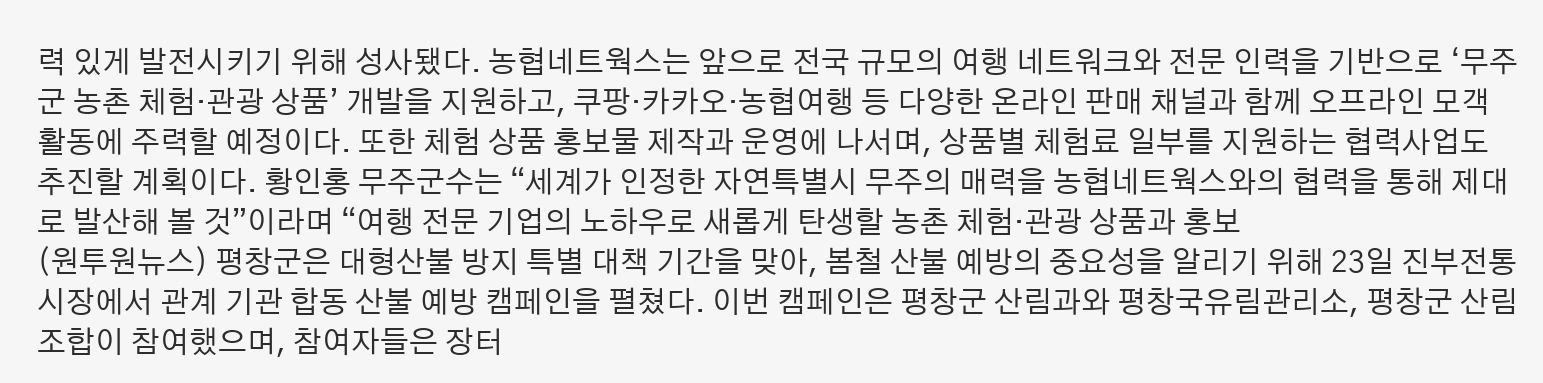력 있게 발전시키기 위해 성사됐다. 농협네트웍스는 앞으로 전국 규모의 여행 네트워크와 전문 인력을 기반으로 ‘무주군 농촌 체험·관광 상품’ 개발을 지원하고, 쿠팡·카카오·농협여행 등 다양한 온라인 판매 채널과 함께 오프라인 모객 활동에 주력할 예정이다. 또한 체험 상품 홍보물 제작과 운영에 나서며, 상품별 체험료 일부를 지원하는 협력사업도 추진할 계획이다. 황인홍 무주군수는 “세계가 인정한 자연특별시 무주의 매력을 농협네트웍스와의 협력을 통해 제대로 발산해 볼 것”이라며 “여행 전문 기업의 노하우로 새롭게 탄생할 농촌 체험·관광 상품과 홍보
(원투원뉴스) 평창군은 대형산불 방지 특별 대책 기간을 맞아, 봄철 산불 예방의 중요성을 알리기 위해 23일 진부전통시장에서 관계 기관 합동 산불 예방 캠페인을 펼쳤다. 이번 캠페인은 평창군 산림과와 평창국유림관리소, 평창군 산림조합이 참여했으며, 참여자들은 장터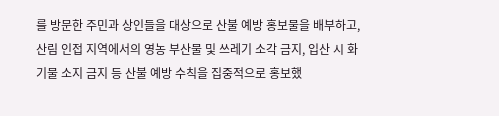를 방문한 주민과 상인들을 대상으로 산불 예방 홍보물을 배부하고, 산림 인접 지역에서의 영농 부산물 및 쓰레기 소각 금지, 입산 시 화기물 소지 금지 등 산불 예방 수칙을 집중적으로 홍보했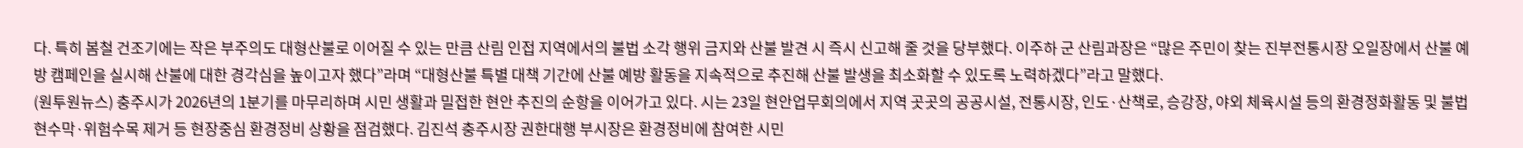다. 특히 봄철 건조기에는 작은 부주의도 대형산불로 이어질 수 있는 만큼 산림 인접 지역에서의 불법 소각 행위 금지와 산불 발견 시 즉시 신고해 줄 것을 당부했다. 이주하 군 산림과장은 “많은 주민이 찾는 진부전통시장 오일장에서 산불 예방 캠페인을 실시해 산불에 대한 경각심을 높이고자 했다”라며 “대형산불 특별 대책 기간에 산불 예방 활동을 지속적으로 추진해 산불 발생을 최소화할 수 있도록 노력하겠다”라고 말했다.
(원투원뉴스) 충주시가 2026년의 1분기를 마무리하며 시민 생활과 밀접한 현안 추진의 순항을 이어가고 있다. 시는 23일 현안업무회의에서 지역 곳곳의 공공시설, 전통시장, 인도·산책로, 승강장, 야외 체육시설 등의 환경정화활동 및 불법 현수막·위험수목 제거 등 현장중심 환경정비 상황을 점검했다. 김진석 충주시장 권한대행 부시장은 환경정비에 참여한 시민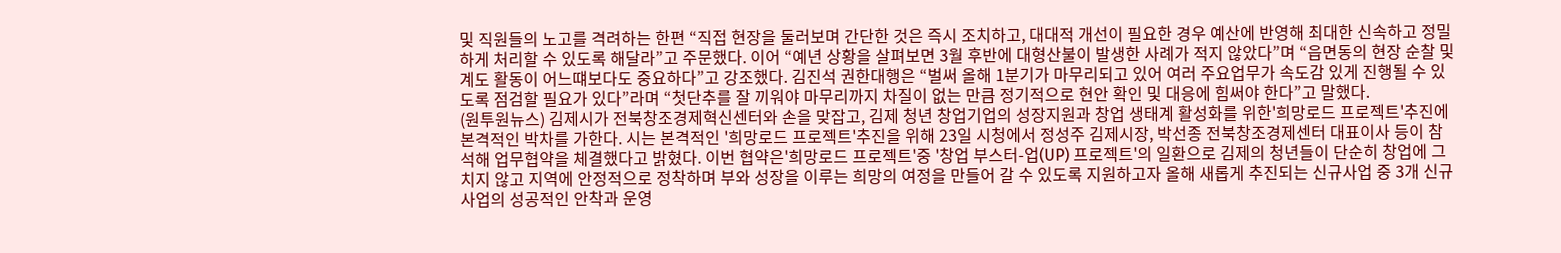및 직원들의 노고를 격려하는 한편 “직접 현장을 둘러보며 간단한 것은 즉시 조치하고, 대대적 개선이 필요한 경우 예산에 반영해 최대한 신속하고 정밀하게 처리할 수 있도록 해달라”고 주문했다. 이어 “예년 상황을 살펴보면 3월 후반에 대형산불이 발생한 사례가 적지 않았다”며 “읍면동의 현장 순찰 및 계도 활동이 어느떄보다도 중요하다”고 강조했다. 김진석 권한대행은 “벌써 올해 1분기가 마무리되고 있어 여러 주요업무가 속도감 있게 진행될 수 있도록 점검할 필요가 있다”라며 “첫단추를 잘 끼워야 마무리까지 차질이 없는 만큼 정기적으로 현안 확인 및 대응에 힘써야 한다”고 말했다.
(원투원뉴스) 김제시가 전북창조경제혁신센터와 손을 맞잡고, 김제 청년 창업기업의 성장지원과 창업 생태계 활성화를 위한'희망로드 프로젝트'추진에 본격적인 박차를 가한다. 시는 본격적인 '희망로드 프로젝트'추진을 위해 23일 시청에서 정성주 김제시장, 박선종 전북창조경제센터 대표이사 등이 참석해 업무협약을 체결했다고 밝혔다. 이번 협약은'희망로드 프로젝트'중 '창업 부스터-업(UP) 프로젝트'의 일환으로 김제의 청년들이 단순히 창업에 그치지 않고 지역에 안정적으로 정착하며 부와 성장을 이루는 희망의 여정을 만들어 갈 수 있도록 지원하고자 올해 새롭게 추진되는 신규사업 중 3개 신규 사업의 성공적인 안착과 운영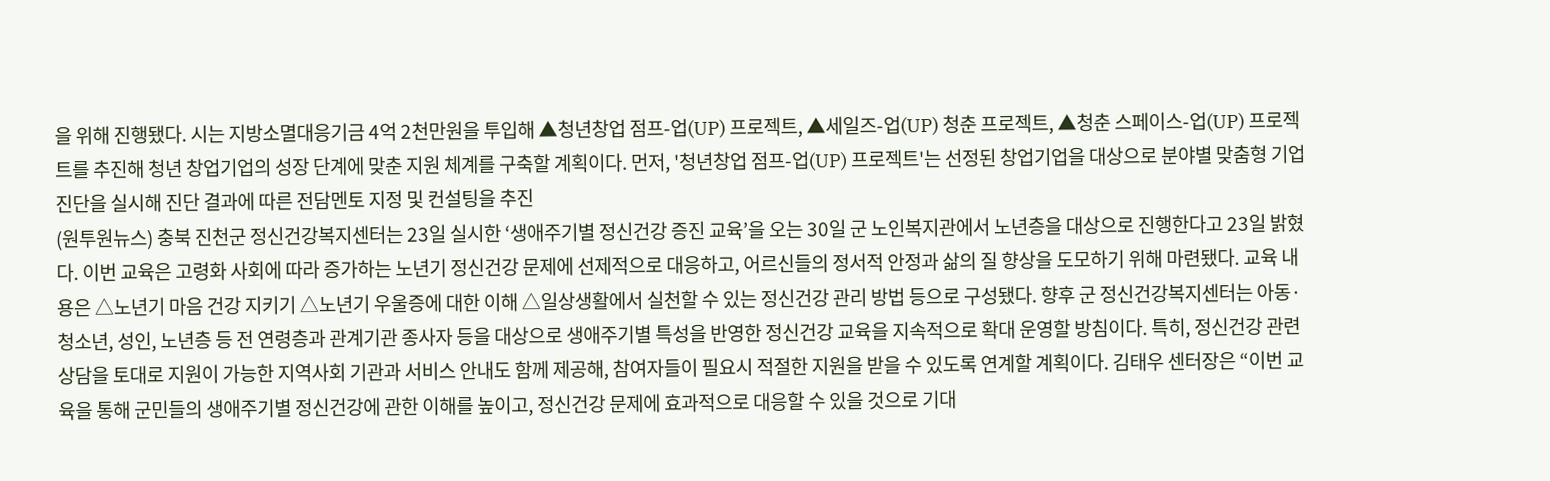을 위해 진행됐다. 시는 지방소멸대응기금 4억 2천만원을 투입해 ▲청년창업 점프-업(UP) 프로젝트, ▲세일즈-업(UP) 청춘 프로젝트, ▲청춘 스페이스-업(UP) 프로젝트를 추진해 청년 창업기업의 성장 단계에 맞춘 지원 체계를 구축할 계획이다. 먼저, '청년창업 점프-업(UP) 프로젝트'는 선정된 창업기업을 대상으로 분야별 맞춤형 기업진단을 실시해 진단 결과에 따른 전담멘토 지정 및 컨설팅을 추진
(원투원뉴스) 충북 진천군 정신건강복지센터는 23일 실시한 ‘생애주기별 정신건강 증진 교육’을 오는 30일 군 노인복지관에서 노년층을 대상으로 진행한다고 23일 밝혔다. 이번 교육은 고령화 사회에 따라 증가하는 노년기 정신건강 문제에 선제적으로 대응하고, 어르신들의 정서적 안정과 삶의 질 향상을 도모하기 위해 마련됐다. 교육 내용은 △노년기 마음 건강 지키기 △노년기 우울증에 대한 이해 △일상생활에서 실천할 수 있는 정신건강 관리 방법 등으로 구성됐다. 향후 군 정신건강복지센터는 아동·청소년, 성인, 노년층 등 전 연령층과 관계기관 종사자 등을 대상으로 생애주기별 특성을 반영한 정신건강 교육을 지속적으로 확대 운영할 방침이다. 특히, 정신건강 관련 상담을 토대로 지원이 가능한 지역사회 기관과 서비스 안내도 함께 제공해, 참여자들이 필요시 적절한 지원을 받을 수 있도록 연계할 계획이다. 김태우 센터장은 “이번 교육을 통해 군민들의 생애주기별 정신건강에 관한 이해를 높이고, 정신건강 문제에 효과적으로 대응할 수 있을 것으로 기대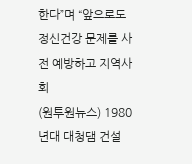한다”며 “앞으로도 정신건강 문제를 사전 예방하고 지역사회
(원투원뉴스) 1980년대 대청댐 건설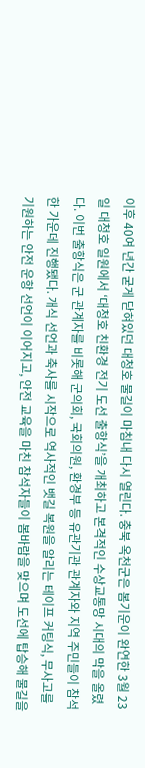이후 40여 년간 굳게 닫혀있던 대청호 물길이 마침내 다시 열린다. 충북 옥천군은 봄기운이 완연한 3월 23일 대청호 일원에서 ‘대청호 친환경 전기 도선 출항식’을 개최하고 본격적인 수상교통망 시대의 막을 올렸다. 이번 출항식은 군 관계자를 비롯해 군의회, 국회의원, 환경부 등 유관기관 관계자와 지역 주민들이 참석한 가운데 진행됐다. 개식 선언과 축사를 시작으로 역사적인 뱃길 복원을 알리는 테이프 커팅식, 무사고를 기원하는 안전 운항 선언이 이어지고, 안전 교육을 마친 참석자들이 봄바람을 맞으며 도선에 탑승해 물길을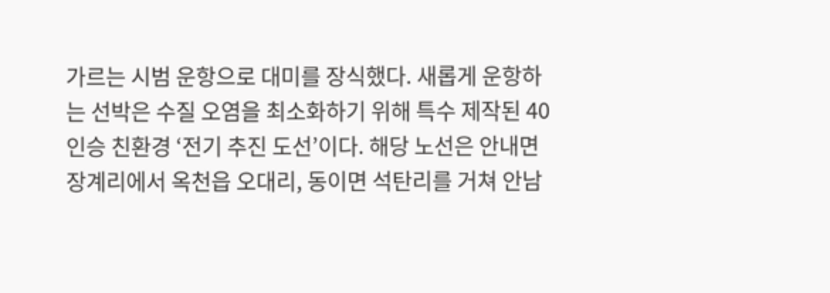가르는 시범 운항으로 대미를 장식했다. 새롭게 운항하는 선박은 수질 오염을 최소화하기 위해 특수 제작된 40인승 친환경 ‘전기 추진 도선’이다. 해당 노선은 안내면 장계리에서 옥천읍 오대리, 동이면 석탄리를 거쳐 안남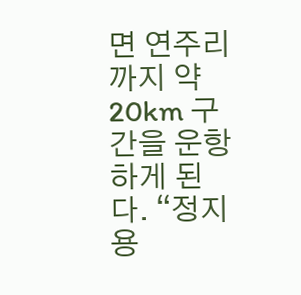면 연주리까지 약 20km 구간을 운항하게 된다. “정지용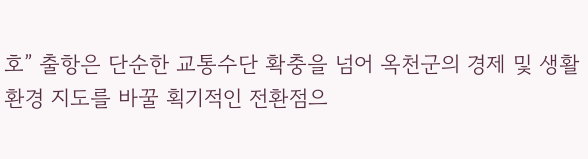호” 출항은 단순한 교통수단 확충을 넘어 옥천군의 경제 및 생활 환경 지도를 바꿀 획기적인 전환점으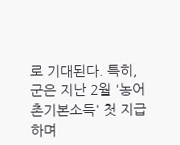로 기대된다. 특히, 군은 지난 2월 '농어촌기본소득' 첫 지급하며